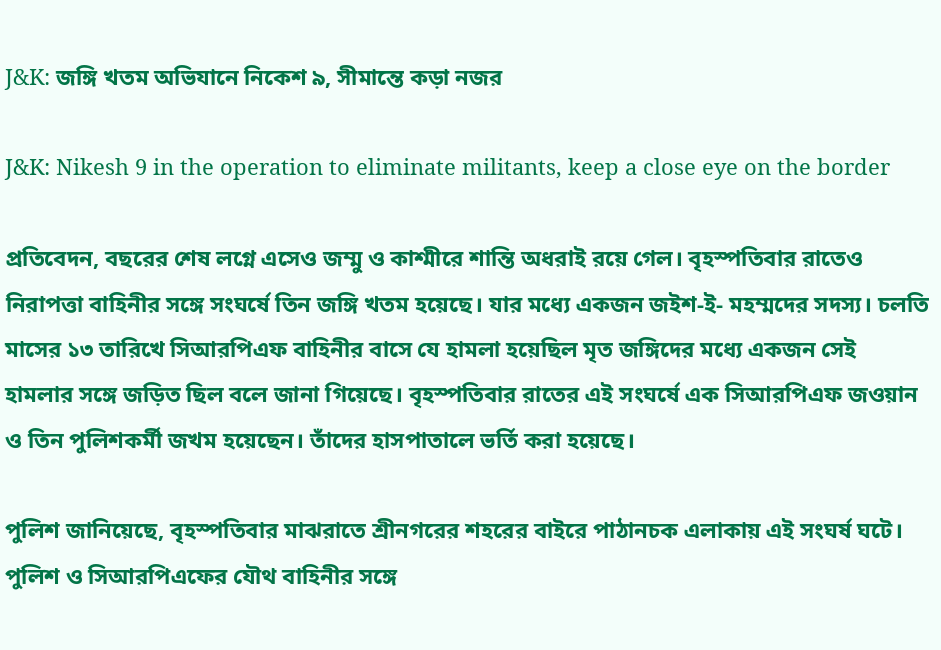J&K: জঙ্গি খতম অভিযানে নিকেশ ৯, সীমান্তে কড়া নজর

J&K: Nikesh 9 in the operation to eliminate militants, keep a close eye on the border

প্রতিবেদন, বছরের শেষ লগ্নে এসেও জম্মু ও কাশ্মীরে শান্তি অধরাই রয়ে গেল। বৃহস্পতিবার রাতেও নিরাপত্তা বাহিনীর সঙ্গে সংঘর্ষে তিন জঙ্গি খতম হয়েছে। যার মধ্যে একজন জইশ-ই- মহম্মদের সদস্য। চলতি মাসের ১৩ তারিখে সিআরপিএফ বাহিনীর বাসে যে হামলা হয়েছিল মৃত জঙ্গিদের মধ্যে একজন সেই হামলার সঙ্গে জড়িত ছিল বলে জানা গিয়েছে। বৃহস্পতিবার রাতের এই সংঘর্ষে এক সিআরপিএফ জওয়ান ও তিন পুলিশকর্মী জখম হয়েছেন। তাঁদের হাসপাতালে ভর্তি করা হয়েছে।

পুলিশ জানিয়েছে, বৃহস্পতিবার মাঝরাতে শ্রীনগরের শহরের বাইরে পাঠানচক এলাকায় এই সংঘর্ষ ঘটে। পুলিশ ও সিআরপিএফের যৌথ বাহিনীর সঙ্গে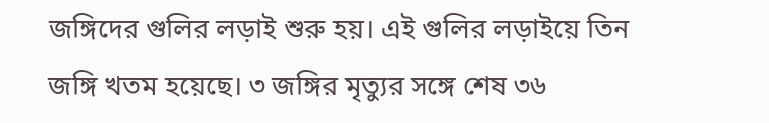জঙ্গিদের গুলির লড়াই শুরু হয়। এই গুলির লড়াইয়ে তিন জঙ্গি খতম হয়েছে। ৩ জঙ্গির মৃত্যুর সঙ্গে শেষ ৩৬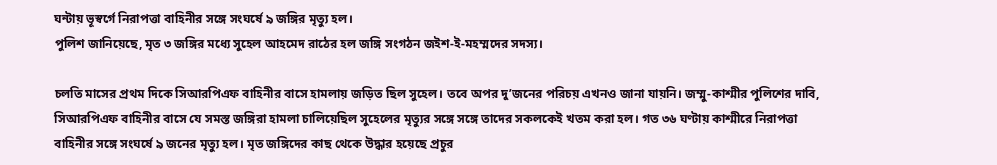ঘন্টায় ভূস্বর্গে নিরাপত্তা বাহিনীর সঙ্গে সংঘর্ষে ৯ জঙ্গির মৃত্যু হল।
পুলিশ জানিয়েছে, মৃত ৩ জঙ্গির মধ্যে সুহেল আহমেদ রাঠের হল জঙ্গি সংগঠন জইশ-ই-মহম্মদের সদস্য।

চলতি মাসের প্রথম দিকে সিআরপিএফ বাহিনীর বাসে হামলায় জড়িত ছিল সুহেল। তবে অপর দু’জনের পরিচয় এখনও জানা যায়নি। জম্মু-কাশ্মীর পুলিশের দাবি, সিআরপিএফ বাহিনীর বাসে যে সমস্ত জঙ্গিরা হামলা চালিয়েছিল সুহেলের মৃত্যুর সঙ্গে সঙ্গে তাদের সকলকেই খতম করা হল। গত ৩৬ ঘণ্টায় কাশ্মীরে নিরাপত্তা বাহিনীর সঙ্গে সংঘর্ষে ৯ জনের মৃত্যু হল। মৃত জঙ্গিদের কাছ থেকে উদ্ধার হয়েছে প্রচুর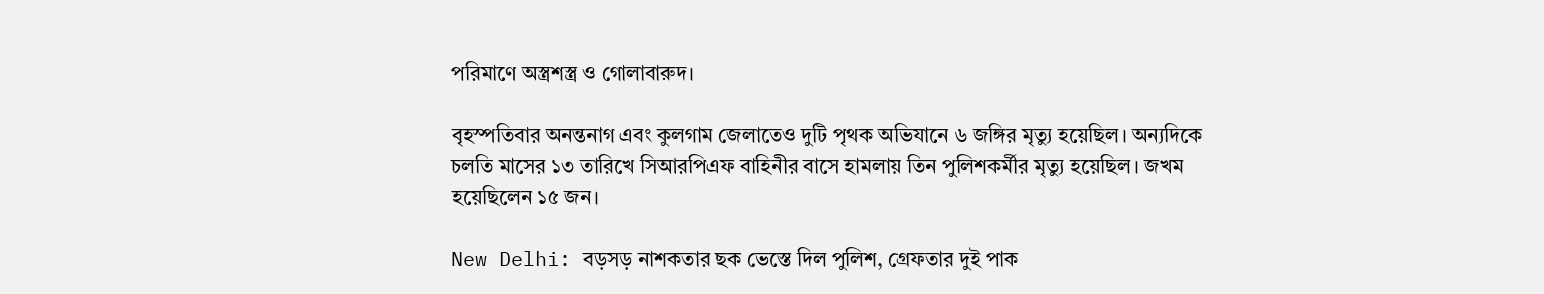পরিমাণে অস্ত্রশস্ত্র ও গোলাবারুদ।

বৃহস্পতিবার অনন্তনাগ এবং কুলগাম জেলাতেও দুটি পৃথক অভিযানে ৬ জঙ্গির মৃত্যু হয়েছিল। অন্যদিকে চলতি মাসের ১৩ তারিখে সিআরপিএফ বাহিনীর বাসে হামলায় তিন পুলিশকর্মীর মৃত্যু হয়েছিল। জখম হয়েছিলেন ১৫ জন।

New Delhi: বড়সড় নাশকতার ছক ভেস্তে দিল পুলিশ, গ্রেফতার দুই পাক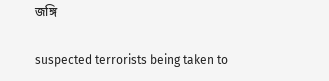জঙ্গি

suspected terrorists being taken to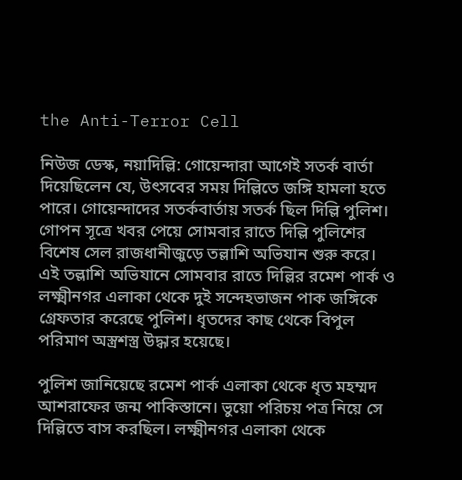the Anti-Terror Cell

নিউজ ডেস্ক, নয়াদিল্লি: গোয়েন্দারা আগেই সতর্ক বার্তা দিয়েছিলেন যে, উৎসবের সময় দিল্লিতে জঙ্গি হামলা হতে পারে। গোয়েন্দাদের সতর্কবার্তায় সতর্ক ছিল দিল্লি পুলিশ। গোপন সূত্রে খবর পেয়ে সোমবার রাতে দিল্লি পুলিশের বিশেষ সেল রাজধানীজুড়ে তল্লাশি অভিযান শুরু করে। এই তল্লাশি অভিযানে সোমবার রাতে দিল্লির রমেশ পার্ক ও লক্ষ্মীনগর এলাকা থেকে দুই সন্দেহভাজন পাক জঙ্গিকে গ্রেফতার করেছে পুলিশ। ধৃতদের কাছ থেকে বিপুল পরিমাণ অস্ত্রশস্ত্র উদ্ধার হয়েছে।

পুলিশ জানিয়েছে রমেশ পার্ক এলাকা থেকে ধৃত মহম্মদ আশরাফের জন্ম পাকিস্তানে। ভুয়ো পরিচয় পত্র নিয়ে সে দিল্লিতে বাস করছিল। লক্ষ্মীনগর এলাকা থেকে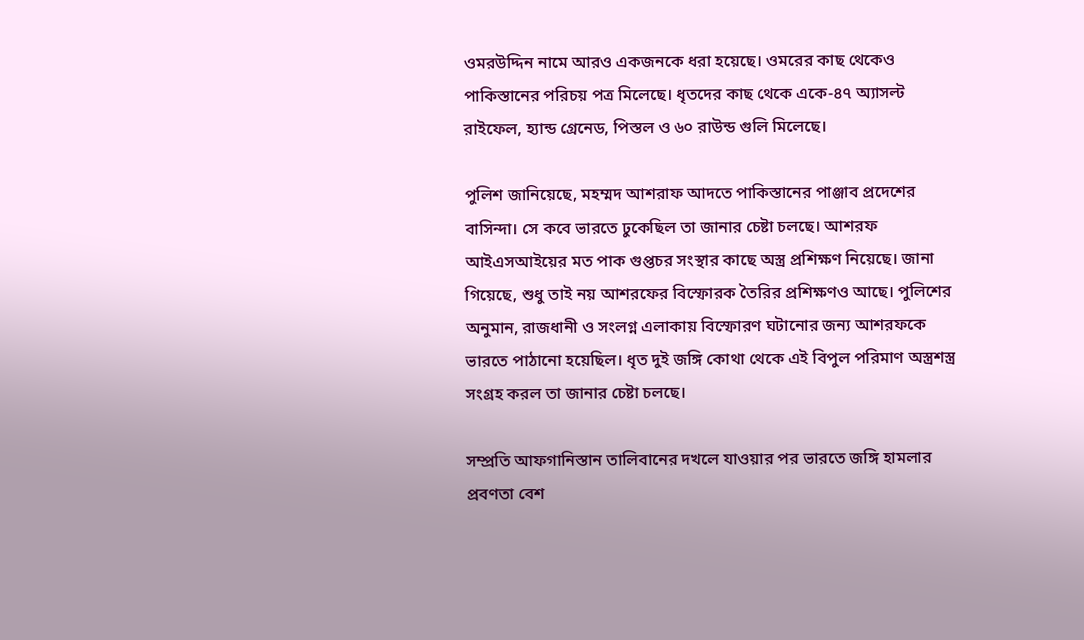ওমরউদ্দিন নামে আরও একজনকে ধরা হয়েছে। ওমরের কাছ থেকেও পাকিস্তানের পরিচয় পত্র মিলেছে। ধৃতদের কাছ থেকে একে-৪৭ অ্যাসল্ট রাইফেল, হ্যান্ড গ্রেনেড, পিস্তল ও ৬০ রাউন্ড গুলি মিলেছে।

পুলিশ জানিয়েছে, মহম্মদ আশরাফ আদতে পাকিস্তানের পাঞ্জাব প্রদেশের বাসিন্দা। সে কবে ভারতে ঢুকেছিল তা জানার চেষ্টা চলছে। আশরফ আইএসআইয়ের মত পাক গুপ্তচর সংস্থার কাছে অস্ত্র প্রশিক্ষণ নিয়েছে। জানা গিয়েছে, শুধু তাই নয় আশরফের বিস্ফোরক তৈরির প্রশিক্ষণও আছে। পুলিশের অনুমান, রাজধানী ও সংলগ্ন এলাকায় বিস্ফোরণ ঘটানোর জন্য আশরফকে ভারতে পাঠানো হয়েছিল। ধৃত দুই জঙ্গি কোথা থেকে এই বিপুল পরিমাণ অস্ত্রশস্ত্র সংগ্রহ করল তা জানার চেষ্টা চলছে।

সম্প্রতি আফগানিস্তান তালিবানের দখলে যাওয়ার পর ভারতে জঙ্গি হামলার প্রবণতা বেশ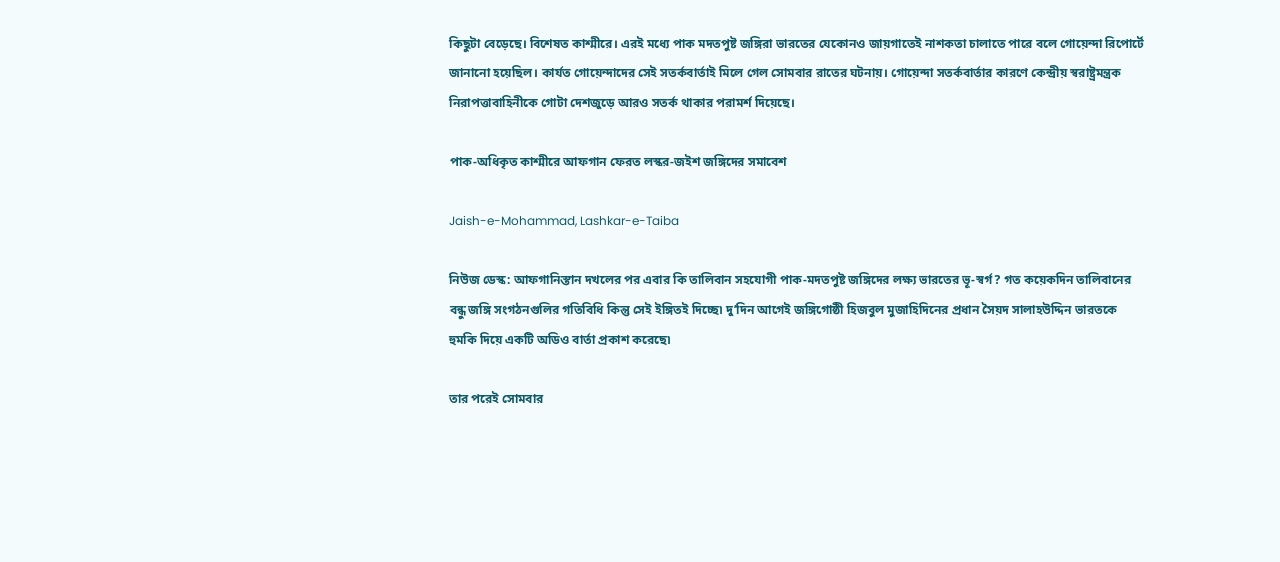কিছুটা বেড়েছে। বিশেষত কাশ্মীরে। এরই মধ্যে পাক মদতপুষ্ট জঙ্গিরা ভারতের যেকোনও জায়গাতেই নাশকতা চালাতে পারে বলে গোয়েন্দা রিপোর্টে জানানো হয়েছিল। কার্যত গোয়েন্দাদের সেই সতর্কবার্তাই মিলে গেল সোমবার রাতের ঘটনায়। গোয়েন্দা সতর্কবার্তার কারণে কেন্দ্রীয় স্বরাষ্ট্রমন্ত্রক নিরাপত্তাবাহিনীকে গোটা দেশজুড়ে আরও সতর্ক থাকার পরামর্শ দিয়েছে।

পাক-অধিকৃত কাশ্মীরে আফগান ফেরত লস্কর-জইশ জঙ্গিদের সমাবেশ

Jaish-e-Mohammad, Lashkar-e-Taiba

নিউজ ডেস্ক: আফগানিস্তান দখলের পর এবার কি তালিবান সহযোগী পাক-মদতপুষ্ট জঙ্গিদের লক্ষ্য ভারতের ভূ-স্বর্গ? গত কয়েকদিন তালিবানের বন্ধু জঙ্গি সংগঠনগুলির গতিবিধি কিন্তু সেই ইঙ্গিতই দিচ্ছে৷ দু’দিন আগেই জঙ্গিগোষ্ঠী হিজবুল মুজাহিদিনের প্রধান সৈয়দ সালাহউদ্দিন ভারতকে হুমকি দিয়ে একটি অডিও বার্তা প্রকাশ করেছে৷

তার পরেই সোমবার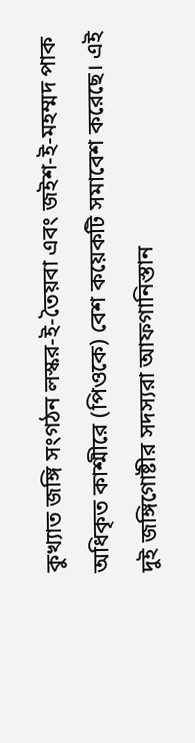কুখ্যাত জঙ্গি সংগঠন লস্কর-ই-তৈয়বা এবং জইশ-ই-মহম্মদ পাক অধিকৃত কাশ্মীরে (পিওকে) বেশ কয়েকটি সমাবেশ করেছে। এই দুই জঙ্গিগোষ্টীর সদস্যরা আফগানিস্তান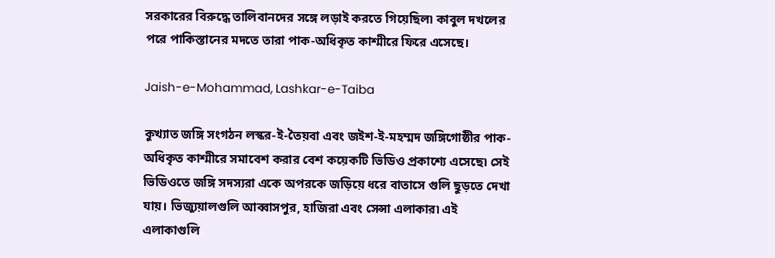সরকারের বিরুদ্ধে তালিবানদের সঙ্গে লড়াই করতে গিয়েছিল৷ কাবুল দখলের পরে পাকিস্তানের মদতে তারা পাক-অধিকৃত কাশ্মীরে ফিরে এসেছে।

Jaish-e-Mohammad, Lashkar-e-Taiba

কুখ্যাত জঙ্গি সংগঠন লস্কর-ই-তৈয়বা এবং জইশ-ই-মহম্মদ জঙ্গিগোষ্ঠীর পাক-অধিকৃত কাশ্মীরে সমাবেশ করার বেশ কয়েকটি ভিডিও প্রকাশ্যে এসেছে৷ সেই ভিডিওতে জঙ্গি সদস্যরা একে অপরকে জড়িয়ে ধরে বাতাসে গুলি ছুড়তে দেখা যায়। ভিজ্যুয়ালগুলি আব্বাসপুর, হাজিরা এবং সেন্সা এলাকার৷ এই এলাকাগুলি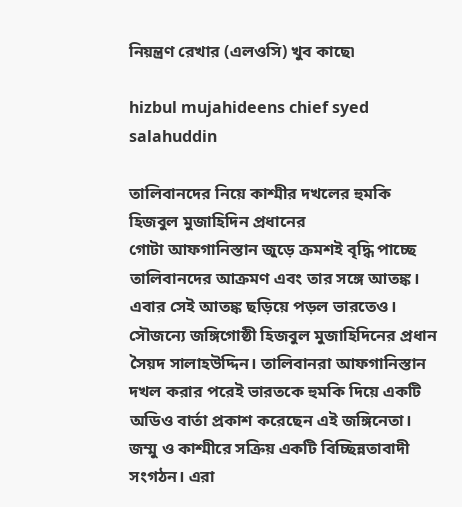নিয়ন্ত্রণ রেখার (এলওসি) খুব কাছে৷

hizbul mujahideens chief syed salahuddin

তালিবানদের নিয়ে কাশ্মীর দখলের হুমকি হিজবুল মুজাহিদিন প্রধানের
গোটা আফগানিস্তান জুড়ে ক্রমশই বৃদ্ধি পাচ্ছে তালিবানদের আক্রমণ এবং তার সঙ্গে আতঙ্ক। এবার সেই আতঙ্ক ছড়িয়ে পড়ল ভারতেও। সৌজন্যে জঙ্গিগোষ্ঠী হিজবুল মুজাহিদিনের প্রধান সৈয়দ সালাহউদ্দিন। তালিবানরা আফগানিস্তান দখল করার পরেই ভারতকে হুমকি দিয়ে একটি অডিও বার্তা প্রকাশ করেছেন এই জঙ্গিনেতা। জম্মু ও কাশ্মীরে সক্রিয় একটি বিচ্ছিন্নতাবাদী সংগঠন। এরা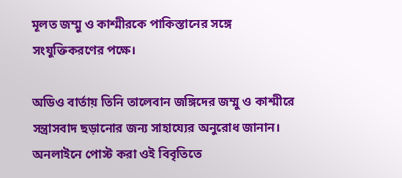মূলত জম্মু ও কাশ্মীরকে পাকিস্তানের সঙ্গে সংযুক্তিকরণের পক্ষে।

অডিও বার্তায় তিনি তালেবান জঙ্গিদের জম্মু ও কাশ্মীরে সন্ত্রাসবাদ ছড়ানোর জন্য সাহায্যের অনুরোধ জানান। অনলাইনে পোস্ট করা ওই বিবৃতিতে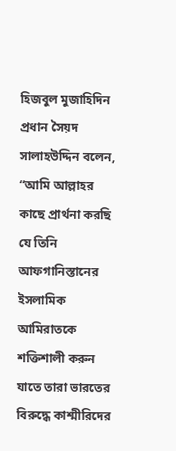হিজবুল মুজাহিদিন প্রধান সৈয়দ সালাহউদ্দিন বলেন, “আমি আল্লাহর কাছে প্রার্থনা করছি যে তিনি আফগানিস্তানের ইসলামিক আমিরাতকে শক্তিশালী করুন যাতে তারা ভারতের বিরুদ্ধে কাশ্মীরিদের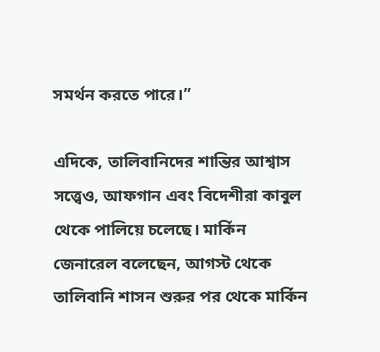সমর্থন করতে পারে।”

এদিকে, তালিবানিদের শান্তির আশ্বাস সত্ত্বেও, আফগান এবং বিদেশীরা কাবুল থেকে পালিয়ে চলেছে। মার্কিন জেনারেল বলেছেন, আগস্ট থেকে তালিবানি শাসন শুরুর পর থেকে মার্কিন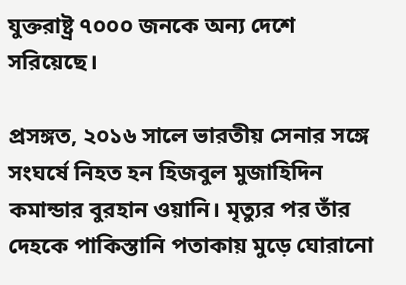যুক্তরাষ্ট্র ৭০০০ জনকে অন্য দেশে সরিয়েছে।

প্রসঙ্গত, ২০১৬ সালে ভারতীয় সেনার সঙ্গে সংঘর্ষে নিহত হন হিজবুল মুজাহিদিন কমান্ডার বুরহান ওয়ানি। মৃত্যুর পর তাঁর দেহকে পাকিস্তানি পতাকায় মুড়ে ঘোরানো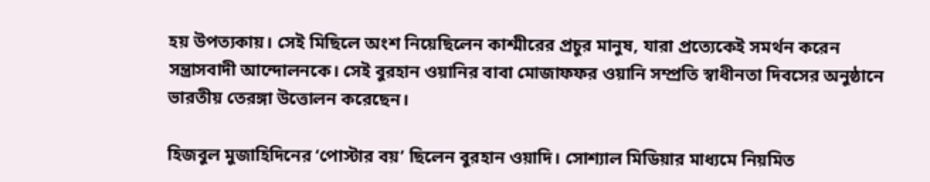হয় উপত্যকায়। সেই মিছিলে অংশ নিয়েছিলেন কাশ্মীরের প্রচুর মানুষ, যারা প্রত্যেকেই সমর্থন করেন সন্ত্রাসবাদী আন্দোলনকে। সেই বুরহান ওয়ানির বাবা মোজাফফর ওয়ানি সম্প্রতি স্বাধীনতা দিবসের অনুষ্ঠানে ভারতীয় তেরঙ্গা উত্তোলন করেছেন।

হিজবুল মুজাহিদিনের ‘পোস্টার বয়’ ছিলেন বুরহান ওয়াদি। সোশ্যাল মিডিয়ার মাধ্যমে নিয়মিত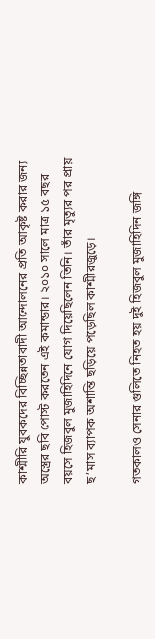কাশ্মীরি যুবকদের বিচ্ছিন্নতাবাদী আন্দোলনের প্রতি আকৃষ্ট করার জন্য অস্ত্রের ছবি পোস্ট করতেন এই কমান্ডার। ২০১০ সালে মাত্র ১৫ বছর বয়সে হিজবুল মুজাহিদিনে যোগ দিয়েছিলেন তিনি। তাঁর মৃত্যুর পর প্রায় ছ’মাস ব্যাপক অশান্তি ছড়িয়ে পড়েছিল কাশ্মীরজুড়ে।

গতকালও সেনার গুলিতে নিহত হয় দুই হিজবুল মুজাহিদিন জঙ্গি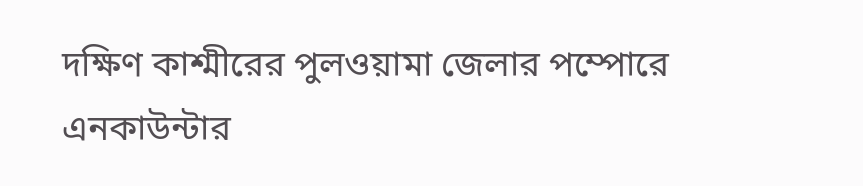দক্ষিণ কাশ্মীরের পুলওয়ামা জেলার পম্পোরে এনকাউন্টার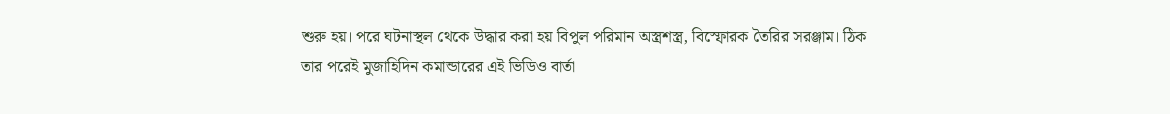শুরু হয়। পরে ঘটনাস্থল থেকে উদ্ধার করা হয় বিপুল পরিমান অস্ত্রশস্ত্র, বিস্ফোরক তৈরির সরঞ্জাম। ঠিক তার পরেই মুজাহিদিন কমান্ডারের এই ভিডিও বার্তা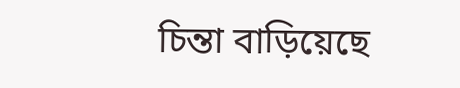চিন্তা বাড়িয়েছে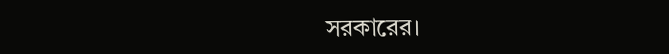সরকারের।